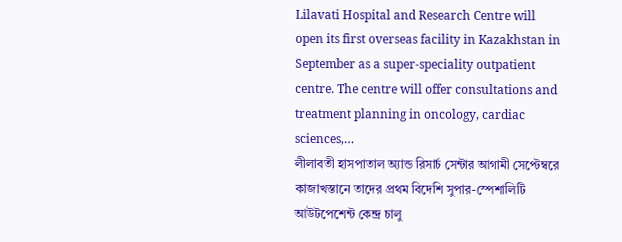Lilavati Hospital and Research Centre will open its first overseas facility in Kazakhstan in September as a super-speciality outpatient centre. The centre will offer consultations and treatment planning in oncology, cardiac sciences,…
লীলাবতী হাসপাতাল অ্যান্ড রিসার্চ সেন্টার আগামী সেপ্টেম্বরে কাজাখস্তানে তাদের প্রথম বিদেশি সুপার-স্পেশালিটি আউটপেশেন্ট কেন্দ্র চালু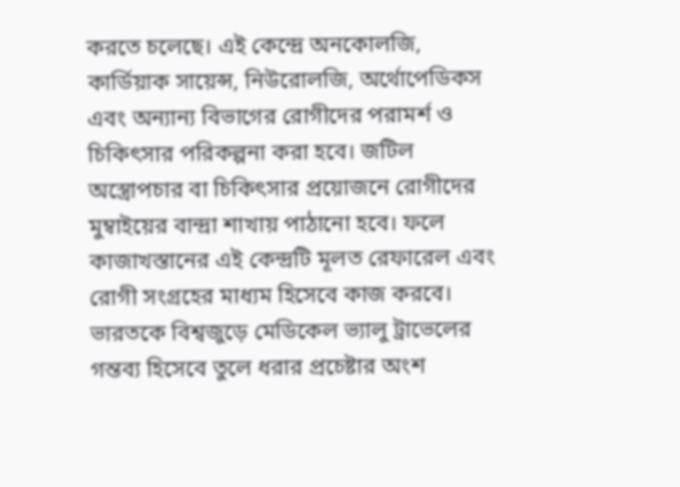করতে চলেছে। এই কেন্দ্রে অনকোলজি, কার্ডিয়াক সায়েন্স, নিউরোলজি, অর্থোপেডিকস এবং অন্যান্য বিভাগের রোগীদের পরামর্শ ও চিকিৎসার পরিকল্পনা করা হবে। জটিল অস্ত্রোপচার বা চিকিৎসার প্রয়োজনে রোগীদের মুম্বাইয়ের বান্দ্রা শাখায় পাঠানো হবে। ফলে কাজাখস্তানের এই কেন্দ্রটি মূলত রেফারেল এবং রোগী সংগ্রহের মাধ্যম হিসেবে কাজ করবে।
ভারতকে বিশ্বজুড়ে মেডিকেল ভ্যালু ট্রাভেলের গন্তব্য হিসেবে তুলে ধরার প্রচেষ্টার অংশ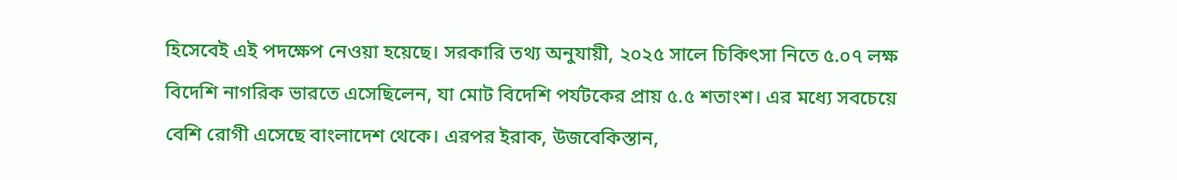হিসেবেই এই পদক্ষেপ নেওয়া হয়েছে। সরকারি তথ্য অনুযায়ী, ২০২৫ সালে চিকিৎসা নিতে ৫.০৭ লক্ষ বিদেশি নাগরিক ভারতে এসেছিলেন, যা মোট বিদেশি পর্যটকের প্রায় ৫.৫ শতাংশ। এর মধ্যে সবচেয়ে বেশি রোগী এসেছে বাংলাদেশ থেকে। এরপর ইরাক, উজবেকিস্তান,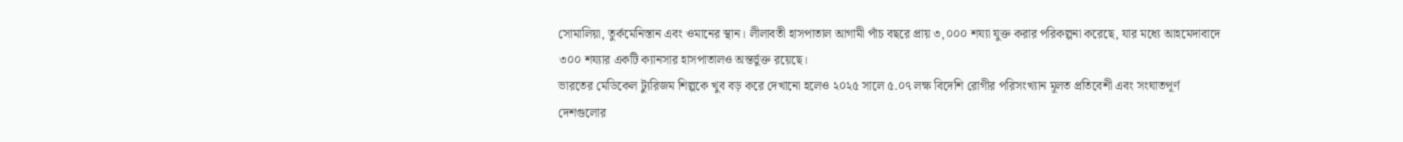সোমালিয়া, তুর্কমেনিস্তান এবং ওমানের স্থান। লীলাবতী হাসপাতাল আগামী পাঁচ বছরে প্রায় ৩,০০০ শয্যা যুক্ত করার পরিকল্পনা করেছে, যার মধ্যে আহমেদাবাদে ৩০০ শয্যার একটি ক্যানসার হাসপাতালও অন্তর্ভুক্ত রয়েছে।
ভারতের মেডিকেল ট্যুরিজম শিল্পকে খুব বড় করে দেখানো হলেও ২০২৫ সালে ৫.০৭ লক্ষ বিদেশি রোগীর পরিসংখ্যান মূলত প্রতিবেশী এবং সংঘাতপূর্ণ দেশগুলোর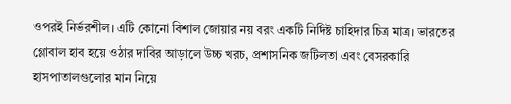ওপরই নির্ভরশীল। এটি কোনো বিশাল জোয়ার নয় বরং একটি নির্দিষ্ট চাহিদার চিত্র মাত্র। ভারতের গ্লোবাল হাব হয়ে ওঠার দাবির আড়ালে উচ্চ খরচ, প্রশাসনিক জটিলতা এবং বেসরকারি হাসপাতালগুলোর মান নিয়ে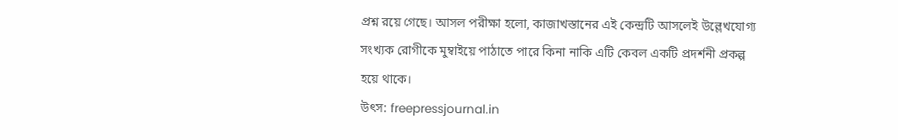প্রশ্ন রয়ে গেছে। আসল পরীক্ষা হলো, কাজাখস্তানের এই কেন্দ্রটি আসলেই উল্লেখযোগ্য সংখ্যক রোগীকে মুম্বাইয়ে পাঠাতে পারে কিনা নাকি এটি কেবল একটি প্রদর্শনী প্রকল্প হয়ে থাকে।
উৎস: freepressjournal.in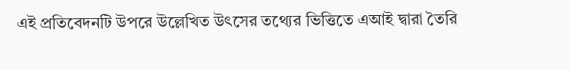এই প্রতিবেদনটি উপরে উল্লেখিত উৎসের তথ্যের ভিত্তিতে এআই দ্বারা তৈরি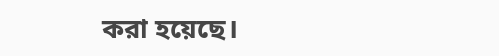করা হয়েছে।